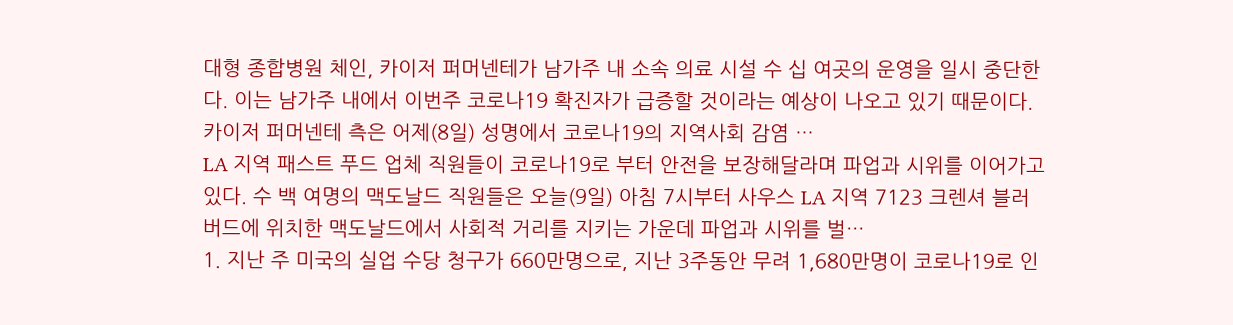대형 종합병원 체인, 카이저 퍼머넨테가 남가주 내 소속 의료 시설 수 십 여곳의 운영을 일시 중단한다. 이는 남가주 내에서 이번주 코로나19 확진자가 급증할 것이라는 예상이 나오고 있기 때문이다. 카이저 퍼머넨테 측은 어제(8일) 성명에서 코로나19의 지역사회 감염 …
LA 지역 패스트 푸드 업체 직원들이 코로나19로 부터 안전을 보장해달라며 파업과 시위를 이어가고 있다. 수 백 여명의 맥도날드 직원들은 오늘(9일) 아침 7시부터 사우스 LA 지역 7123 크렌셔 블러버드에 위치한 맥도날드에서 사회적 거리를 지키는 가운데 파업과 시위를 벌…
1. 지난 주 미국의 실업 수당 청구가 660만명으로, 지난 3주동안 무려 1,680만명이 코로나19로 인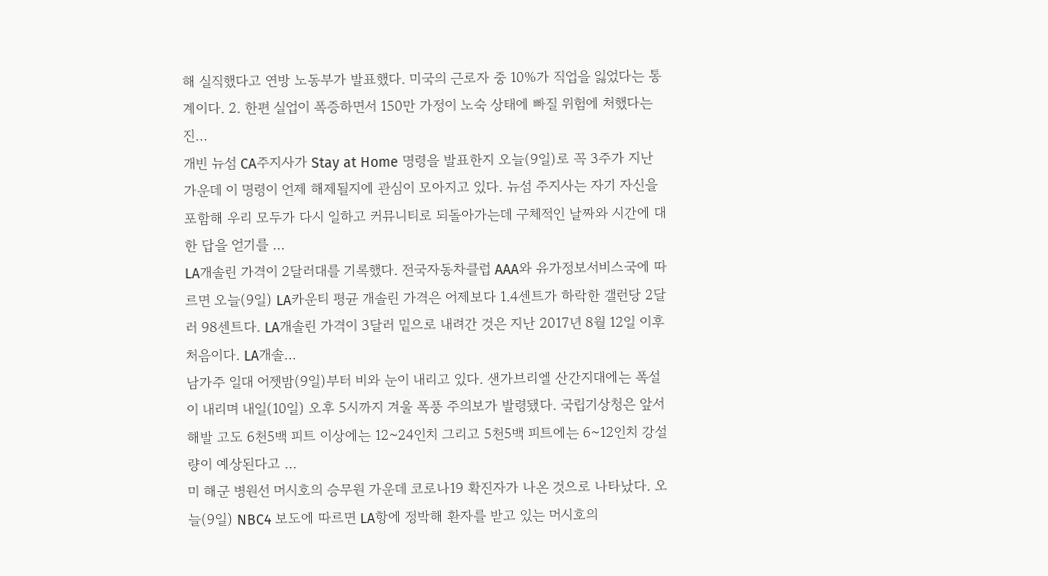해 실직했다고 연방 노동부가 발표했다. 미국의 근로자 중 10%가 직업을 잃었다는 통계이다. 2. 한편 실업이 폭증하면서 150만 가정이 노숙 상태에 빠질 위험에 처했다는 진…
개빈 뉴섬 CA주지사가 Stay at Home 명령을 발표한지 오늘(9일)로 꼭 3주가 지난 가운데 이 명령이 언제 해제될지에 관심이 모아지고 있다. 뉴섬 주지사는 자기 자신을 포함해 우리 모두가 다시 일하고 커뮤니티로 되돌아가는데 구체적인 날짜와 시간에 대한 답을 얻기를 …
LA개솔린 가격이 2달러대를 기록했다. 전국자동차클럽 AAA와 유가정보서비스국에 따르면 오늘(9일) LA카운티 평균 개솔린 가격은 어제보다 1.4센트가 하락한 갤런당 2달러 98센트다. LA개솔린 가격이 3달러 밑으로 내려간 것은 지난 2017년 8월 12일 이후 처음이다. LA개솔…
남가주 일대 어젯밤(9일)부터 비와 눈이 내리고 있다. 샌가브리엘 산간지대에는 폭설이 내리며 내일(10일) 오후 5시까지 겨울 폭풍 주의보가 발령됐다. 국립기상청은 앞서 해발 고도 6천5백 피트 이상에는 12~24인치 그리고 5천5백 피트에는 6~12인치 강설량이 예상된다고 …
미 해군 병원선 머시호의 승무원 가운데 코로나19 확진자가 나온 것으로 나타났다. 오늘(9일) NBC4 보도에 따르면 LA항에 정박해 환자를 받고 있는 머시호의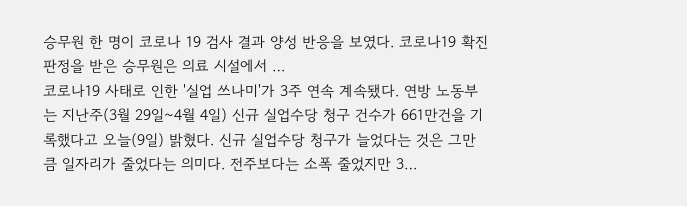승무원 한 명이 코로나 19 검사 결과 양성 반응을 보였다. 코로나19 확진 판정을 받은 승무원은 의료 시설에서 …
코로나19 사태로 인한 '실업 쓰나미'가 3주 연속 계속됐다. 연방 노동부는 지난주(3월 29일~4월 4일) 신규 실업수당 청구 건수가 661만건을 기록했다고 오늘(9일) 밝혔다. 신규 실업수당 청구가 늘었다는 것은 그만큼 일자리가 줄었다는 의미다. 전주보다는 소폭 줄었지만 3…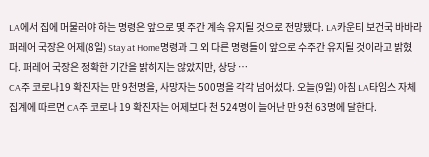LA에서 집에 머물러야 하는 명령은 앞으로 몇 주간 계속 유지될 것으로 전망됐다. LA카운티 보건국 바바라 퍼레어 국장은 어제(8일) Stay at Home명령과 그 외 다른 명령들이 앞으로 수주간 유지될 것이라고 밝혔다. 퍼레어 국장은 정확한 기간을 밝히지는 않았지만, 상당 …
CA주 코로나19 확진자는 만 9천명을, 사망자는 500명을 각각 넘어섰다. 오늘(9일) 아침 LA타임스 자체 집계에 따르면 CA주 코로나 19 확진자는 어제보다 천 524명이 늘어난 만 9천 63명에 달한다.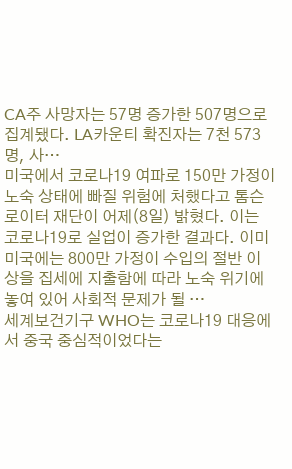CA주 사망자는 57명 증가한 507명으로 집계됐다. LA카운티 확진자는 7천 573명, 사…
미국에서 코로나19 여파로 150만 가정이 노숙 상태에 빠질 위험에 처했다고 톰슨로이터 재단이 어제(8일) 밝혔다. 이는 코로나19로 실업이 증가한 결과다. 이미 미국에는 800만 가정이 수입의 절반 이상을 집세에 지출함에 따라 노숙 위기에 놓여 있어 사회적 문제가 될 …
세계보건기구 WHO는 코로나19 대응에서 중국 중심적이었다는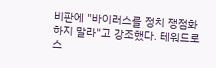비판에 "바이러스를 정치 쟁점화하지 말라"고 강조했다. 테워드로스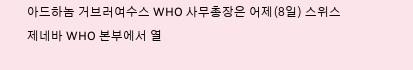아드하놈 거브러여수스 WHO 사무총장은 어제(8일) 스위스 제네바 WHO 본부에서 열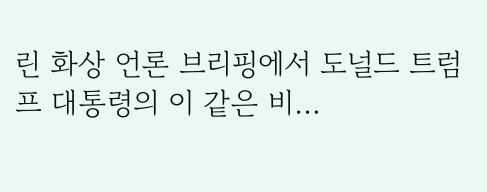린 화상 언론 브리핑에서 도널드 트럼프 대통령의 이 같은 비…